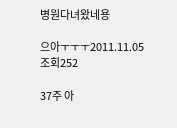병원다녀왔네용

으아ㅜㅜㅜ2011.11.05
조회252

37주 아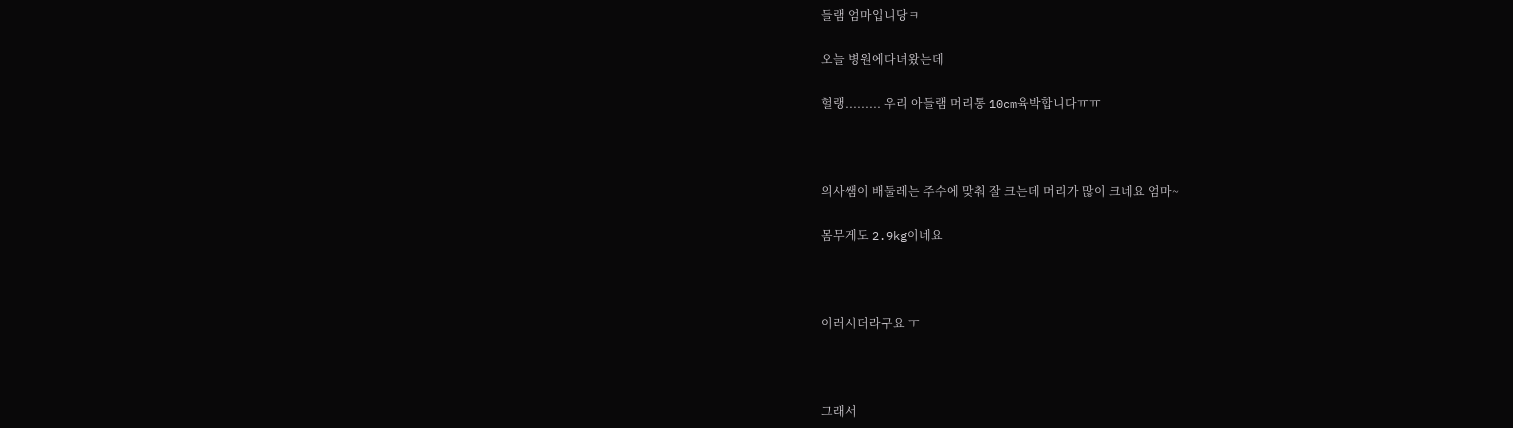들램 엄마입니당ㅋ

오늘 병원에다녀왔는데

헐랭......... 우리 아들램 머리통 10cm육박합니다ㅠㅠ



의사쌤이 배둘레는 주수에 맞춰 잘 크는데 머리가 많이 크네요 엄마~

몸무게도 2.9kg이네요



이러시더라구요 ㅜ



그래서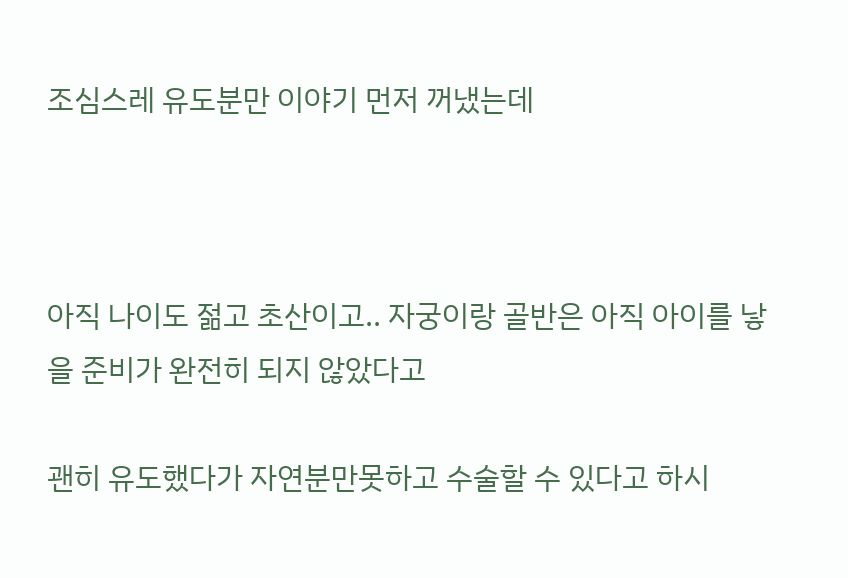조심스레 유도분만 이야기 먼저 꺼냈는데



아직 나이도 젊고 초산이고.. 자궁이랑 골반은 아직 아이를 낳을 준비가 완전히 되지 않았다고

괜히 유도했다가 자연분만못하고 수술할 수 있다고 하시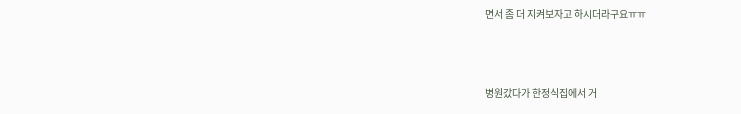면서 좀 더 지켜보자고 하시더라구요ㅠㅠ



병원갔다가 한정식집에서 거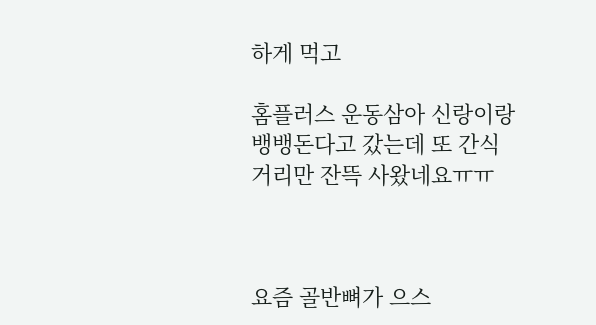하게 먹고

홈플러스 운동삼아 신랑이랑 뱅뱅돈다고 갔는데 또 간식거리만 잔뜩 사왔네요ㅠㅠ



요즘 골반뼈가 으스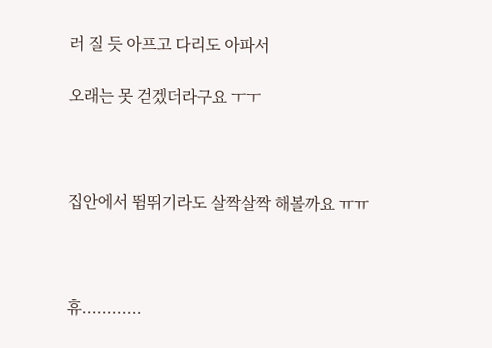러 질 듯 아프고 다리도 아파서

오래는 못 걷겠더라구요 ㅜㅜ



집안에서 뜀뛰기라도 살짝살짝 해볼까요 ㅠㅠ



휴............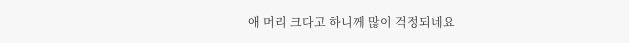애 머리 크다고 하니께 많이 걱정되네요